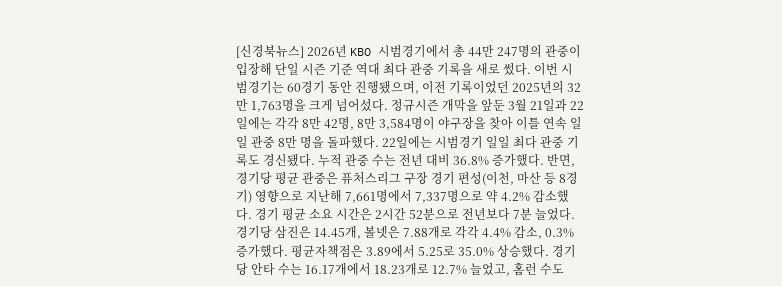[신경북뉴스] 2026년 KBO 시범경기에서 총 44만 247명의 관중이 입장해 단일 시즌 기준 역대 최다 관중 기록을 새로 썼다. 이번 시범경기는 60경기 동안 진행됐으며, 이전 기록이었던 2025년의 32만 1,763명을 크게 넘어섰다. 정규시즌 개막을 앞둔 3월 21일과 22일에는 각각 8만 42명, 8만 3,584명이 야구장을 찾아 이틀 연속 일일 관중 8만 명을 돌파했다. 22일에는 시범경기 일일 최다 관중 기록도 경신됐다. 누적 관중 수는 전년 대비 36.8% 증가했다. 반면, 경기당 평균 관중은 퓨처스리그 구장 경기 편성(이천, 마산 등 8경기) 영향으로 지난해 7,661명에서 7,337명으로 약 4.2% 감소했다. 경기 평균 소요 시간은 2시간 52분으로 전년보다 7분 늘었다. 경기당 삼진은 14.45개, 볼넷은 7.88개로 각각 4.4% 감소, 0.3% 증가했다. 평균자책점은 3.89에서 5.25로 35.0% 상승했다. 경기당 안타 수는 16.17개에서 18.23개로 12.7% 늘었고, 홈런 수도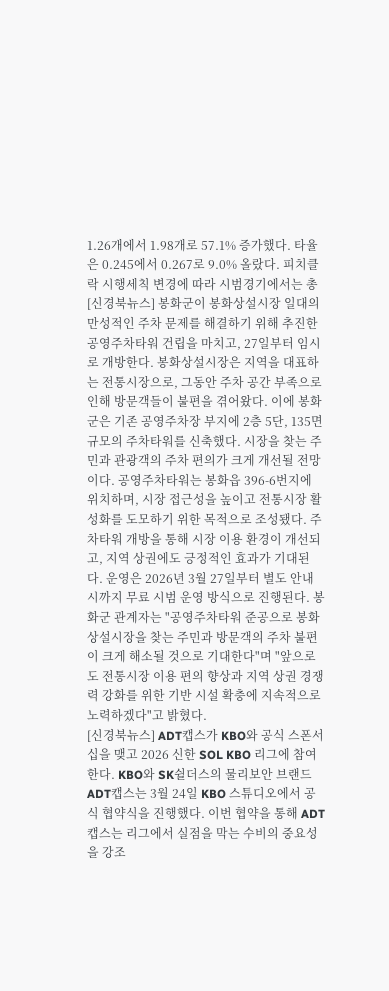1.26개에서 1.98개로 57.1% 증가했다. 타율은 0.245에서 0.267로 9.0% 올랐다. 피치클락 시행세칙 변경에 따라 시범경기에서는 총
[신경북뉴스] 봉화군이 봉화상설시장 일대의 만성적인 주차 문제를 해결하기 위해 추진한 공영주차타워 건립을 마치고, 27일부터 임시로 개방한다. 봉화상설시장은 지역을 대표하는 전통시장으로, 그동안 주차 공간 부족으로 인해 방문객들이 불편을 겪어왔다. 이에 봉화군은 기존 공영주차장 부지에 2층 5단, 135면 규모의 주차타워를 신축했다. 시장을 찾는 주민과 관광객의 주차 편의가 크게 개선될 전망이다. 공영주차타워는 봉화읍 396-6번지에 위치하며, 시장 접근성을 높이고 전통시장 활성화를 도모하기 위한 목적으로 조성됐다. 주차타워 개방을 통해 시장 이용 환경이 개선되고, 지역 상권에도 긍정적인 효과가 기대된다. 운영은 2026년 3월 27일부터 별도 안내 시까지 무료 시범 운영 방식으로 진행된다. 봉화군 관계자는 "공영주차타워 준공으로 봉화상설시장을 찾는 주민과 방문객의 주차 불편이 크게 해소될 것으로 기대한다"며 "앞으로도 전통시장 이용 편의 향상과 지역 상권 경쟁력 강화를 위한 기반 시설 확충에 지속적으로 노력하겠다"고 밝혔다.
[신경북뉴스] ADT캡스가 KBO와 공식 스폰서십을 맺고 2026 신한 SOL KBO 리그에 참여한다. KBO와 SK쉴더스의 물리보안 브랜드 ADT캡스는 3월 24일 KBO 스튜디오에서 공식 협약식을 진행했다. 이번 협약을 통해 ADT캡스는 리그에서 실점을 막는 수비의 중요성을 강조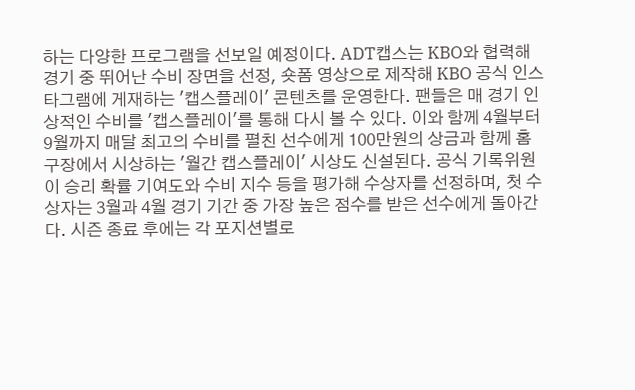하는 다양한 프로그램을 선보일 예정이다. ADT캡스는 KBO와 협력해 경기 중 뛰어난 수비 장면을 선정, 숏폼 영상으로 제작해 KBO 공식 인스타그램에 게재하는 '캡스플레이' 콘텐츠를 운영한다. 팬들은 매 경기 인상적인 수비를 '캡스플레이'를 통해 다시 볼 수 있다. 이와 함께 4월부터 9월까지 매달 최고의 수비를 펼친 선수에게 100만원의 상금과 함께 홈 구장에서 시상하는 '월간 캡스플레이' 시상도 신설된다. 공식 기록위원이 승리 확률 기여도와 수비 지수 등을 평가해 수상자를 선정하며, 첫 수상자는 3월과 4월 경기 기간 중 가장 높은 점수를 받은 선수에게 돌아간다. 시즌 종료 후에는 각 포지션별로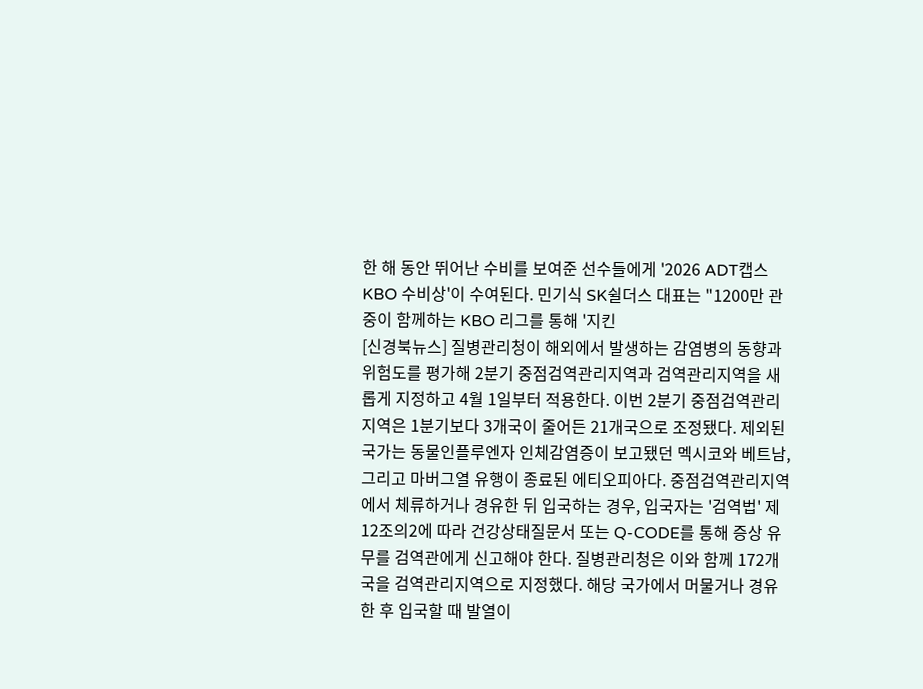한 해 동안 뛰어난 수비를 보여준 선수들에게 '2026 ADT캡스 KBO 수비상'이 수여된다. 민기식 SK쉴더스 대표는 "1200만 관중이 함께하는 KBO 리그를 통해 '지킨
[신경북뉴스] 질병관리청이 해외에서 발생하는 감염병의 동향과 위험도를 평가해 2분기 중점검역관리지역과 검역관리지역을 새롭게 지정하고 4월 1일부터 적용한다. 이번 2분기 중점검역관리지역은 1분기보다 3개국이 줄어든 21개국으로 조정됐다. 제외된 국가는 동물인플루엔자 인체감염증이 보고됐던 멕시코와 베트남, 그리고 마버그열 유행이 종료된 에티오피아다. 중점검역관리지역에서 체류하거나 경유한 뒤 입국하는 경우, 입국자는 '검역법' 제12조의2에 따라 건강상태질문서 또는 Q-CODE를 통해 증상 유무를 검역관에게 신고해야 한다. 질병관리청은 이와 함께 172개국을 검역관리지역으로 지정했다. 해당 국가에서 머물거나 경유한 후 입국할 때 발열이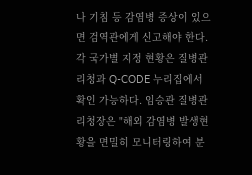나 기침 등 감염병 증상이 있으면 검역관에게 신고해야 한다. 각 국가별 지정 현황은 질병관리청과 Q-CODE 누리집에서 확인 가능하다. 임승관 질병관리청장은 "해외 감염병 발생현황을 면밀히 모니터링하여 분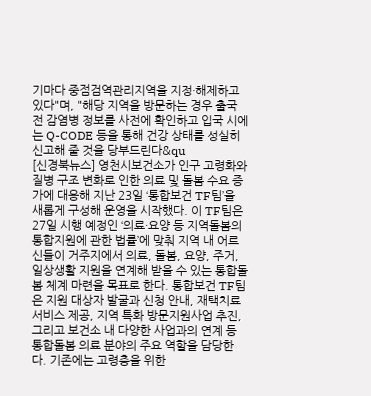기마다 중점검역관리지역을 지정·해제하고 있다"며, "해당 지역을 방문하는 경우 출국 전 감염병 정보를 사전에 확인하고 입국 시에는 Q-CODE 등을 통해 건강 상태를 성실히 신고해 줄 것을 당부드린다&qu
[신경북뉴스] 영천시보건소가 인구 고령화와 질병 구조 변화로 인한 의료 및 돌봄 수요 증가에 대응해 지난 23일 ‘통합보건 TF팀’을 새롭게 구성해 운영을 시작했다. 이 TF팀은 27일 시행 예정인 ‘의료·요양 등 지역돌봄의 통합지원에 관한 법률’에 맞춰 지역 내 어르신들이 거주지에서 의료, 돌봄, 요양, 주거, 일상생활 지원을 연계해 받을 수 있는 통합돌봄 체계 마련을 목표로 한다. 통합보건 TF팀은 지원 대상자 발굴과 신청 안내, 재택치료 서비스 제공, 지역 특화 방문지원사업 추진, 그리고 보건소 내 다양한 사업과의 연계 등 통합돌봄 의료 분야의 주요 역할을 담당한다. 기존에는 고령층을 위한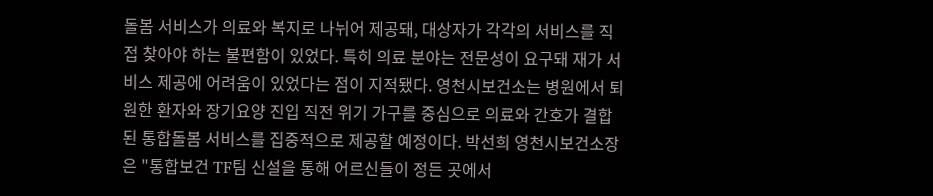돌봄 서비스가 의료와 복지로 나뉘어 제공돼, 대상자가 각각의 서비스를 직접 찾아야 하는 불편함이 있었다. 특히 의료 분야는 전문성이 요구돼 재가 서비스 제공에 어려움이 있었다는 점이 지적됐다. 영천시보건소는 병원에서 퇴원한 환자와 장기요양 진입 직전 위기 가구를 중심으로 의료와 간호가 결합된 통합돌봄 서비스를 집중적으로 제공할 예정이다. 박선희 영천시보건소장은 "통합보건 TF팀 신설을 통해 어르신들이 정든 곳에서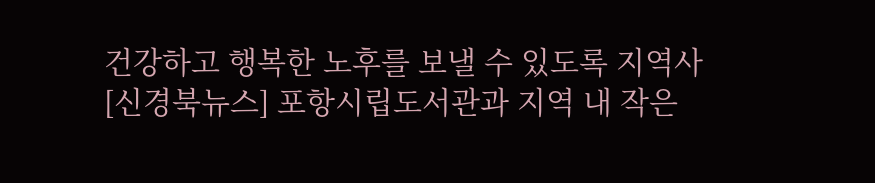건강하고 행복한 노후를 보낼 수 있도록 지역사
[신경북뉴스] 포항시립도서관과 지역 내 작은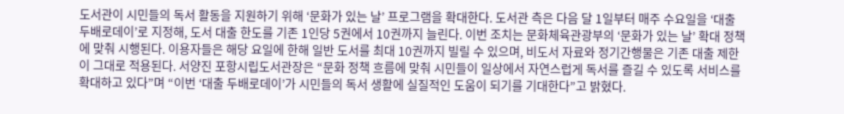도서관이 시민들의 독서 활동을 지원하기 위해 ‘문화가 있는 날’ 프로그램을 확대한다. 도서관 측은 다음 달 1일부터 매주 수요일을 ‘대출 두배로데이’로 지정해, 도서 대출 한도를 기존 1인당 5권에서 10권까지 늘린다. 이번 조치는 문화체육관광부의 ‘문화가 있는 날’ 확대 정책에 맞춰 시행된다. 이용자들은 해당 요일에 한해 일반 도서를 최대 10권까지 빌릴 수 있으며, 비도서 자료와 정기간행물은 기존 대출 제한이 그대로 적용된다. 서양진 포항시립도서관장은 “문화 정책 흐름에 맞춰 시민들이 일상에서 자연스럽게 독서를 즐길 수 있도록 서비스를 확대하고 있다”며 “이번 ‘대출 두배로데이’가 시민들의 독서 생활에 실질적인 도움이 되기를 기대한다”고 밝혔다.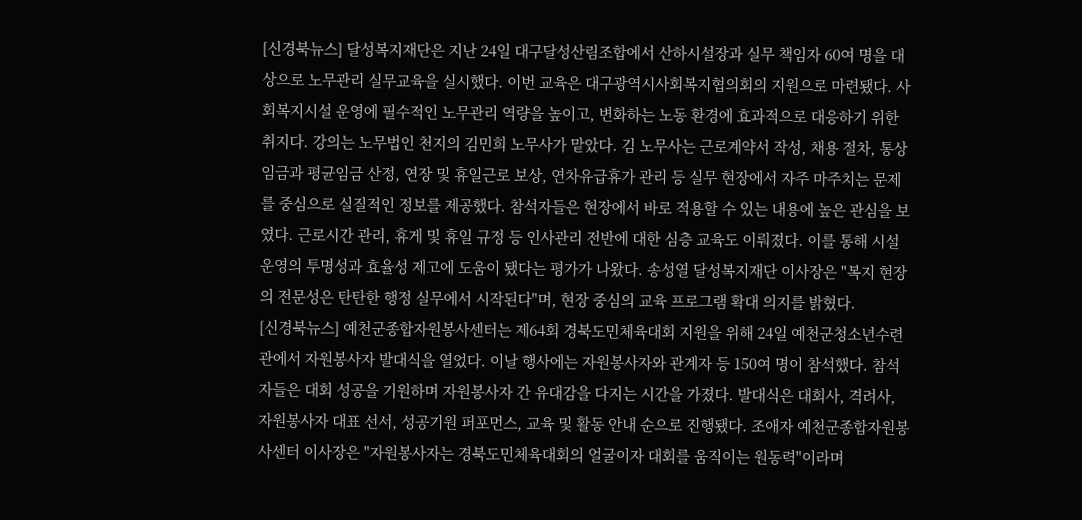[신경북뉴스] 달성복지재단은 지난 24일 대구달성산림조합에서 산하시설장과 실무 책임자 60여 명을 대상으로 노무관리 실무교육을 실시했다. 이번 교육은 대구광역시사회복지협의회의 지원으로 마련됐다. 사회복지시설 운영에 필수적인 노무관리 역량을 높이고, 변화하는 노동 환경에 효과적으로 대응하기 위한 취지다. 강의는 노무법인 천지의 김민희 노무사가 맡았다. 김 노무사는 근로계약서 작성, 채용 절차, 통상임금과 평균임금 산정, 연장 및 휴일근로 보상, 연차유급휴가 관리 등 실무 현장에서 자주 마주치는 문제를 중심으로 실질적인 정보를 제공했다. 참석자들은 현장에서 바로 적용할 수 있는 내용에 높은 관심을 보였다. 근로시간 관리, 휴게 및 휴일 규정 등 인사관리 전반에 대한 심층 교육도 이뤄졌다. 이를 통해 시설 운영의 투명성과 효율성 제고에 도움이 됐다는 평가가 나왔다. 송성열 달성복지재단 이사장은 "복지 현장의 전문성은 탄탄한 행정 실무에서 시작된다"며, 현장 중심의 교육 프로그램 확대 의지를 밝혔다.
[신경북뉴스] 예천군종합자원봉사센터는 제64회 경북도민체육대회 지원을 위해 24일 예천군청소년수련관에서 자원봉사자 발대식을 열었다. 이날 행사에는 자원봉사자와 관계자 등 150여 명이 참석했다. 참석자들은 대회 성공을 기원하며 자원봉사자 간 유대감을 다지는 시간을 가졌다. 발대식은 대회사, 격려사, 자원봉사자 대표 선서, 성공기원 퍼포먼스, 교육 및 활동 안내 순으로 진행됐다. 조애자 예천군종합자원봉사센터 이사장은 "자원봉사자는 경북도민체육대회의 얼굴이자 대회를 움직이는 원동력"이라며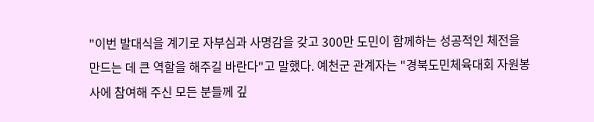"이번 발대식을 계기로 자부심과 사명감을 갖고 300만 도민이 함께하는 성공적인 체전을 만드는 데 큰 역할을 해주길 바란다"고 말했다. 예천군 관계자는 "경북도민체육대회 자원봉사에 참여해 주신 모든 분들께 깊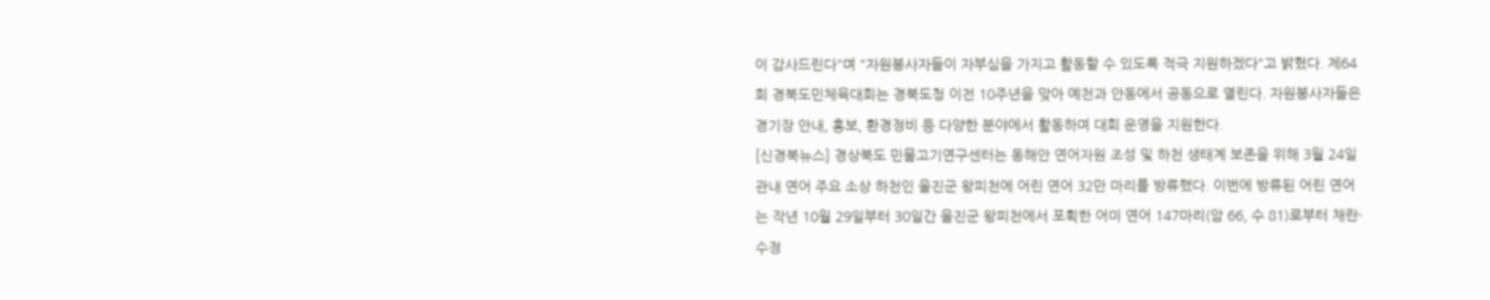이 감사드린다"며 "자원봉사자들이 자부심을 가지고 활동할 수 있도록 적극 지원하겠다"고 밝혔다. 제64회 경북도민체육대회는 경북도청 이전 10주년을 맞아 예천과 안동에서 공동으로 열린다. 자원봉사자들은 경기장 안내, 홍보, 환경정비 등 다양한 분야에서 활동하며 대회 운영을 지원한다.
[신경북뉴스] 경상북도 민물고기연구센터는 동해안 연어자원 조성 및 하천 생태계 보존을 위해 3월 24일 관내 연어 주요 소상 하천인 울진군 왕피천에 어린 연어 32만 마리를 방류했다. 이번에 방류된 어린 연어는 작년 10월 29일부터 30일간 울진군 왕피천에서 포획한 어미 연어 147마리(암 66, 수 81)로부터 채란·수정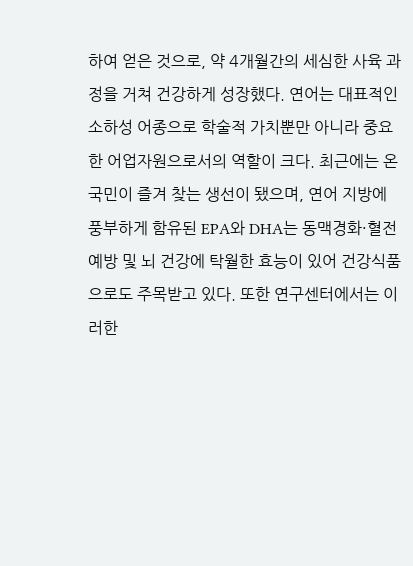하여 얻은 것으로, 약 4개월간의 세심한 사육 과정을 거쳐 건강하게 성장했다. 연어는 대표적인 소하성 어종으로 학술적 가치뿐만 아니라 중요한 어업자원으로서의 역할이 크다. 최근에는 온 국민이 즐겨 찾는 생선이 됐으며, 연어 지방에 풍부하게 함유된 EPA와 DHA는 동맥경화·혈전 예방 및 뇌 건강에 탁월한 효능이 있어 건강식품으로도 주목받고 있다. 또한 연구센터에서는 이러한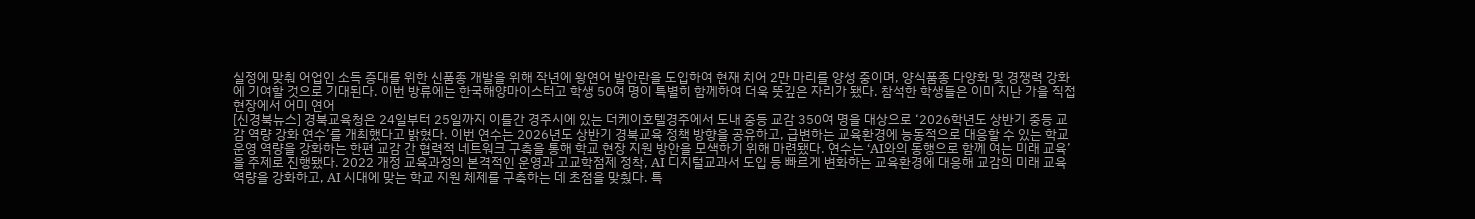실정에 맞춰 어업인 소득 증대를 위한 신품종 개발을 위해 작년에 왕연어 발안란을 도입하여 현재 치어 2만 마리를 양성 중이며, 양식품종 다양화 및 경쟁력 강화에 기여할 것으로 기대된다. 이번 방류에는 한국해양마이스터고 학생 50여 명이 특별히 함께하여 더욱 뜻깊은 자리가 됐다. 참석한 학생들은 이미 지난 가을 직접 현장에서 어미 연어
[신경북뉴스] 경북교육청은 24일부터 25일까지 이틀간 경주시에 있는 더케이호텔경주에서 도내 중등 교감 350여 명을 대상으로 ‘2026학년도 상반기 중등 교감 역량 강화 연수’를 개최했다고 밝혔다. 이번 연수는 2026년도 상반기 경북교육 정책 방향을 공유하고, 급변하는 교육환경에 능동적으로 대응할 수 있는 학교 운영 역량을 강화하는 한편 교감 간 협력적 네트워크 구축을 통해 학교 현장 지원 방안을 모색하기 위해 마련됐다. 연수는 ‘AI와의 동행으로 함께 여는 미래 교육’을 주제로 진행됐다. 2022 개정 교육과정의 본격적인 운영과 고교학점제 정착, AI 디지털교과서 도입 등 빠르게 변화하는 교육환경에 대응해 교감의 미래 교육역량을 강화하고, AI 시대에 맞는 학교 지원 체제를 구축하는 데 초점을 맞췄다. 특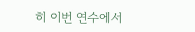히 이번 연수에서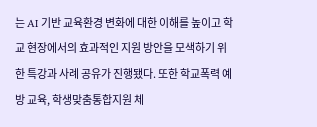는 AI 기반 교육환경 변화에 대한 이해를 높이고 학교 현장에서의 효과적인 지원 방안을 모색하기 위한 특강과 사례 공유가 진행됐다. 또한 학교폭력 예방 교육, 학생맞춤통합지원 체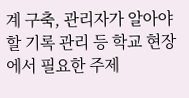계 구축, 관리자가 알아야 할 기록 관리 등 학교 현장에서 필요한 주제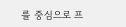를 중심으로 프